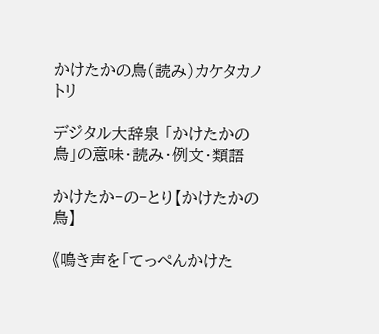かけたかの鳥(読み)カケタカノトリ

デジタル大辞泉 「かけたかの鳥」の意味・読み・例文・類語

かけたか‐の‐とり【かけたかの鳥】

《鳴き声を「てっぺんかけた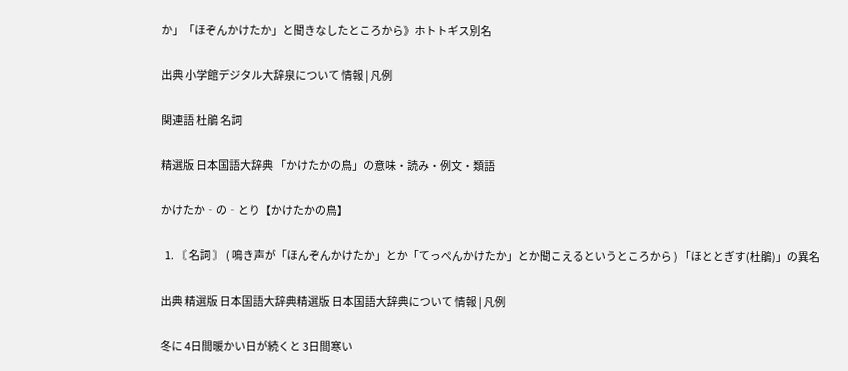か」「ほぞんかけたか」と聞きなしたところから》ホトトギス別名

出典 小学館デジタル大辞泉について 情報 | 凡例

関連語 杜鵑 名詞

精選版 日本国語大辞典 「かけたかの鳥」の意味・読み・例文・類語

かけたか‐の‐とり【かけたかの鳥】

  1. 〘 名詞 〙 ( 鳴き声が「ほんぞんかけたか」とか「てっぺんかけたか」とか聞こえるというところから ) 「ほととぎす(杜鵑)」の異名

出典 精選版 日本国語大辞典精選版 日本国語大辞典について 情報 | 凡例

冬に 4日間暖かい日が続くと 3日間寒い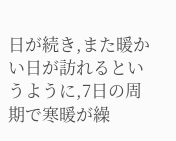日が続き,また暖かい日が訪れるというように,7日の周期で寒暖が繰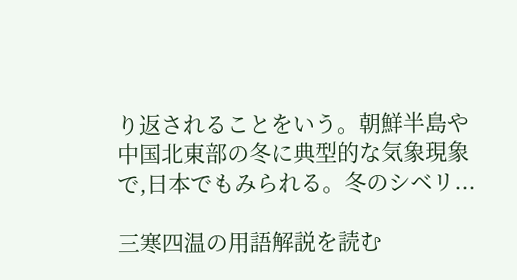り返されることをいう。朝鮮半島や中国北東部の冬に典型的な気象現象で,日本でもみられる。冬のシベリ...

三寒四温の用語解説を読む